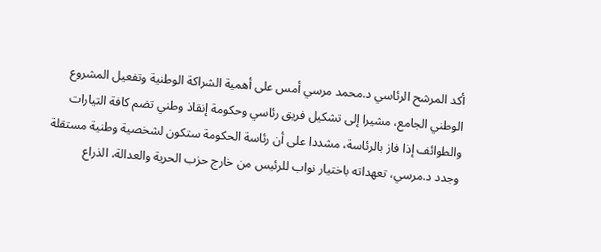أكد المرشح الرئاسي د.محمد مرسي أمس على أهمية الشراكة الوطنية وتفعيل المشروع الوطني الجامع، مشيرا إلى تشكيل فريق رئاسي وحكومة إنقاذ وطني تضم كافة التيارات والطوائف إذا فاز بالرئاسة، مشددا على أن رئاسة الحكومة ستكون لشخصية وطنية مستقلة وجدد د.مرسي، تعهداته باختيار نواب للرئيس من خارج حزب الحرية والعدالة، الذراع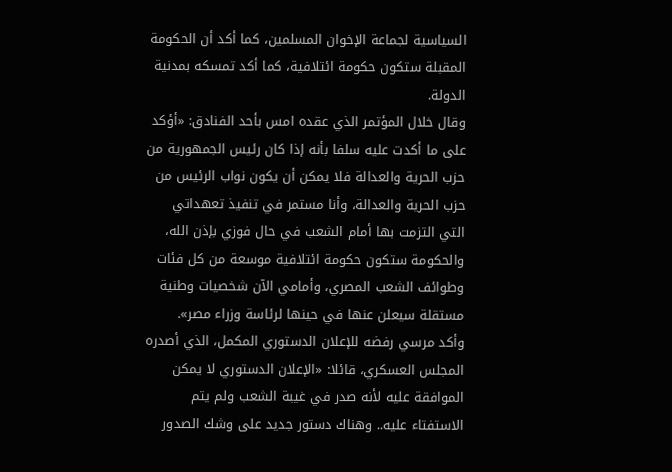السياسية لجماعة الإخوان المسلمين، كما أكد أن الحكومة المقبلة ستكون حكومة ائتلافية، كما أكد تمسكه بمدنية الدولة.
وقال خلال المؤتمر الذي عقده امس بأحد الفنادق: «أؤكد على ما أكدت عليه سلفا بأنه إذا كان رئيس الجمهورية من حزب الحرية والعدالة فلا يمكن أن يكون نواب الرئيس من حزب الحرية والعدالة، وأنا مستمر في تنفيذ تعهداتي التي التزمت بها أمام الشعب في حال فوزي بإذن الله، والحكومة ستكون حكومة ائتلافية موسعة من كل فئات وطوائف الشعب المصري، وأمامي الآن شخصيات وطنية مستقلة سيعلن عنها في حينها لرئاسة وزراء مصر».
وأكد مرسي رفضه للإعلان الدستوري المكمل، الذي أصدره المجلس العسكري، قائلا: «الإعلان الدستوري لا يمكن الموافقة عليه لأنه صدر في غيبة الشعب ولم يتم الاستفتاء عليه.. وهناك دستور جديد على وشك الصدور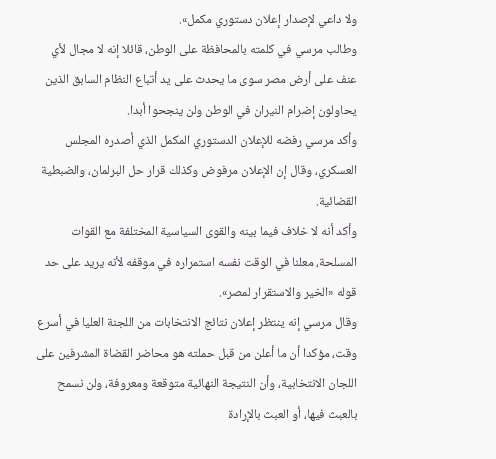ولا داعي لإصدار إعلان دستوري مكمل».
وطالب مرسي في كلمته بالمحافظة على الوطن، قائلا إنه لا مجال لأي عنف على أرض مصر سوى ما يحدث على يد أتباع النظام السابق الذين يحاولون إضرام النيران في الوطن ولن ينجحوا أبدا.
وأكد مرسي رفضه للإعلان الدستوري المكمل الذي أصدره المجلس العسكري، وقال إن الإعلان مرفوض وكذلك قرار حل البرلمان، والضبطية القضائية.
وأكد أنه لا خلاف فيما بينه والقوى السياسية المختلفة مع القوات المسلحة، معلنا في الوقت نفسه استمراره في موقفه لأنه يريد على حد قوله «الخير والاستقرار لمصر».
وقال مرسي إنه ينتظر إعلان نتائج الانتخابات من اللجنة العليا في أسرع وقت، مؤكدا أن ما أعلن من قبل حملته هو محاضر القضاة المشرفين على اللجان الانتخابية، وأن النتيجة النهائية متوقعة ومعروفة، ولن نسمح بالعبث فيها، أو العبث بالإرادة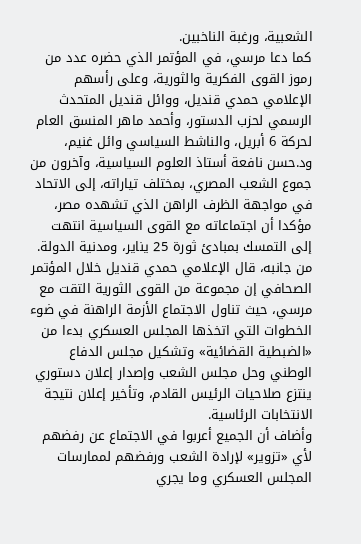الشعبية، ورغبة الناخبين.
كما دعا مرسي، في المؤتمر الذي حضره عدد من رموز القوى الفكرية والثورية، وعلى رأسهم الإعلامي حمدي قنديل، ووائل قنديل المتحدث الرسمي لحزب الدستور، وأحمد ماهر المنسق العام لحركة 6 أبريل، والناشط السياسي وائل غنيم، ود.حسن نافعة أستاذ العلوم السياسية، وآخرون من جموع الشعب المصري، بمختلف تياراته، إلى الاتحاد في مواجهة الظرف الراهن الذي تشهده مصر، مؤكدا أن اجتماعاته مع القوى السياسية انتهت إلى التمسك بمبادئ ثورة 25 يناير، ومدنية الدولة.
من جانبه، قال الإعلامي حمدي قنديل خلال المؤتمر الصحافي إن مجموعة من القوى الثورية التقت مع مرسي، حيث تناول الاجتماع الأزمة الراهنة في ضوء الخطوات التي اتخذها المجلس العسكري بدءا من «الضبطية القضائية» وتشكيل مجلس الدفاع الوطني وحل مجلس الشعب وإصدار إعلان دستوري ينتزع صلاحيات الرئيس القادم، وتأخير إعلان نتيجة الانتخابات الرئاسية.
وأضاف أن الجميع أعربوا في الاجتماع عن رفضهم لأي «تزوير» لإرادة الشعب ورفضهم لممارسات المجلس العسكري وما يجري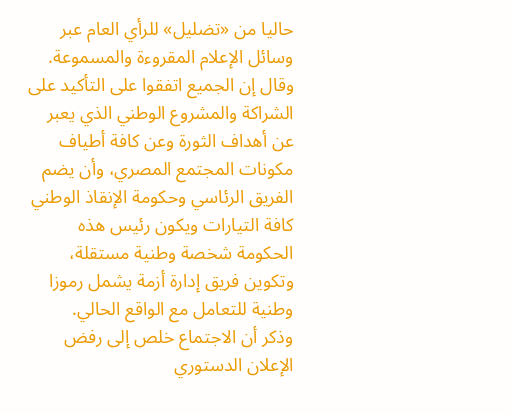حاليا من «تضليل» للرأي العام عبر وسائل الإعلام المقروءة والمسموعة.
وقال إن الجميع اتفقوا على التأكيد على الشراكة والمشروع الوطني الذي يعبر عن أهداف الثورة وعن كافة أطياف مكونات المجتمع المصري، وأن يضم الفريق الرئاسي وحكومة الإنقاذ الوطني كافة التيارات ويكون رئيس هذه الحكومة شخصة وطنية مستقلة، وتكوين فريق إدارة أزمة يشمل رموزا وطنية للتعامل مع الواقع الحالي.
وذكر أن الاجتماع خلص إلى رفض الإعلان الدستوري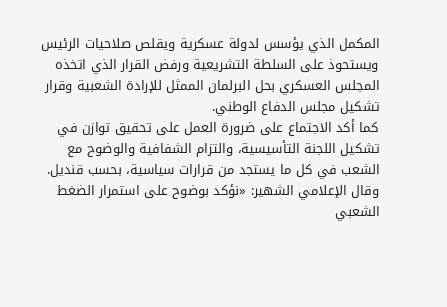المكمل الذي يؤسس لدولة عسكرية ويقلص صلاحيات الرئيس ويستحوذ على السلطة التشريعية ورفض القرار الذي اتخذه المجلس العسكري بحل البرلمان الممثل للإرادة الشعبية وقرار تشكيل مجلس الدفاع الوطني.
كما أكد الاجتماع على ضرورة العمل على تحقيق توازن في تشكيل اللجنة التأسيسية، والتزام الشفافية والوضوح مع الشعب في كل ما يستجد من قرارات سياسية، بحسب قنديل.
وقال الإعلامي الشهير: «نؤكد بوضوح على استمرار الضغط الشعبي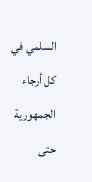السلمي في كل أرجاء الجمهورية حتى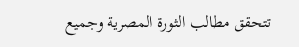تتحقق مطالب الثورة المصرية وجميع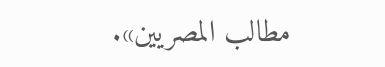مطالب المصريين».